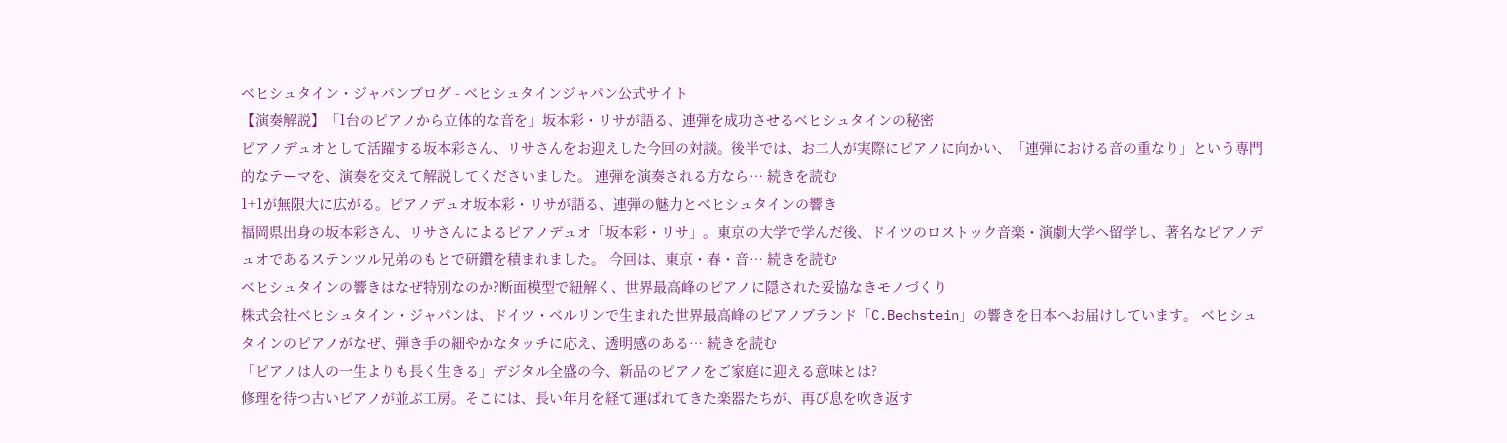ベヒシュタイン・ジャパンブログ - ベヒシュタインジャパン公式サイト
【演奏解説】「1台のピアノから立体的な音を」坂本彩・リサが語る、連弾を成功させるベヒシュタインの秘密
ピアノデュオとして活躍する坂本彩さん、リサさんをお迎えした今回の対談。後半では、お二人が実際にピアノに向かい、「連弾における音の重なり」という専門的なテーマを、演奏を交えて解説してくださいました。 連弾を演奏される方なら… 続きを読む
1+1が無限大に広がる。ピアノデュオ坂本彩・リサが語る、連弾の魅力とベヒシュタインの響き
福岡県出身の坂本彩さん、リサさんによるピアノデュオ「坂本彩・リサ」。東京の大学で学んだ後、ドイツのロストック音楽・演劇大学へ留学し、著名なピアノデュオであるステンツル兄弟のもとで研鑽を積まれました。 今回は、東京・春・音… 続きを読む
ベヒシュタインの響きはなぜ特別なのか?断面模型で紐解く、世界最高峰のピアノに隠された妥協なきモノづくり
株式会社ベヒシュタイン・ジャパンは、ドイツ・ベルリンで生まれた世界最高峰のピアノブランド「C.Bechstein」の響きを日本へお届けしています。 ベヒシュタインのピアノがなぜ、弾き手の細やかなタッチに応え、透明感のある… 続きを読む
「ピアノは人の一生よりも長く生きる」デジタル全盛の今、新品のピアノをご家庭に迎える意味とは?
修理を待つ古いピアノが並ぶ工房。そこには、長い年月を経て運ばれてきた楽器たちが、再び息を吹き返す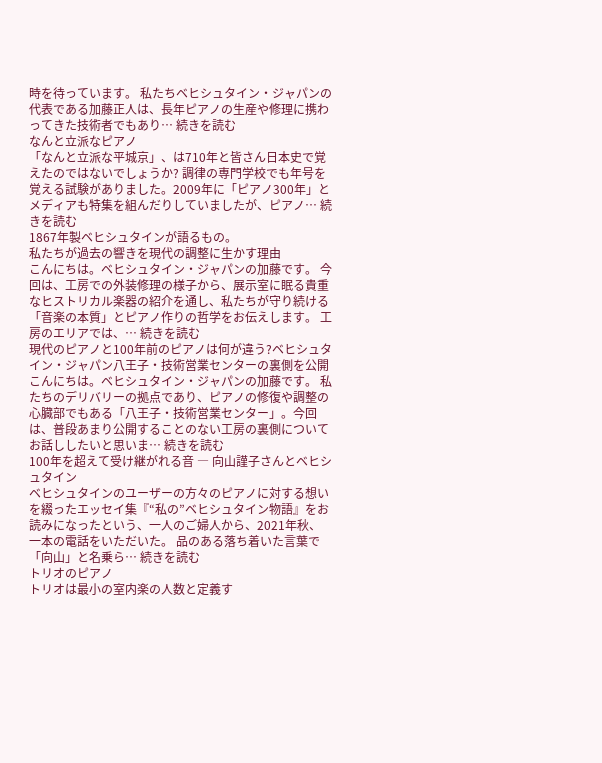時を待っています。 私たちベヒシュタイン・ジャパンの代表である加藤正人は、長年ピアノの生産や修理に携わってきた技術者でもあり… 続きを読む
なんと立派なピアノ
「なんと立派な平城京」、は710年と皆さん日本史で覚えたのではないでしょうか? 調律の専門学校でも年号を覚える試験がありました。2009年に「ピアノ300年」とメディアも特集を組んだりしていましたが、ピアノ… 続きを読む
1867年製ベヒシュタインが語るもの。
私たちが過去の響きを現代の調整に生かす理由
こんにちは。ベヒシュタイン・ジャパンの加藤です。 今回は、工房での外装修理の様子から、展示室に眠る貴重なヒストリカル楽器の紹介を通し、私たちが守り続ける「音楽の本質」とピアノ作りの哲学をお伝えします。 工房のエリアでは、… 続きを読む
現代のピアノと100年前のピアノは何が違う?ベヒシュタイン・ジャパン八王子・技術営業センターの裏側を公開
こんにちは。ベヒシュタイン・ジャパンの加藤です。 私たちのデリバリーの拠点であり、ピアノの修復や調整の心臓部でもある「八王子・技術営業センター」。今回は、普段あまり公開することのない工房の裏側についてお話ししたいと思いま… 続きを読む
100年を超えて受け継がれる音 ― 向山謹子さんとベヒシュタイン
ベヒシュタインのユーザーの方々のピアノに対する想いを綴ったエッセイ集『“私の”ベヒシュタイン物語』をお読みになったという、一人のご婦人から、2021年秋、一本の電話をいただいた。 品のある落ち着いた言葉で「向山」と名乗ら… 続きを読む
トリオのピアノ
トリオは最小の室内楽の人数と定義す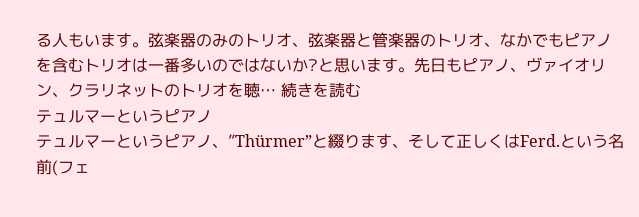る人もいます。弦楽器のみのトリオ、弦楽器と管楽器のトリオ、なかでもピアノを含むトリオは一番多いのではないか?と思います。先日もピアノ、ヴァイオリン、クラリネットのトリオを聴… 続きを読む
テュルマーというピアノ
テュルマーというピアノ、”Thürmer”と綴ります、そして正しくはFerd.という名前(フェ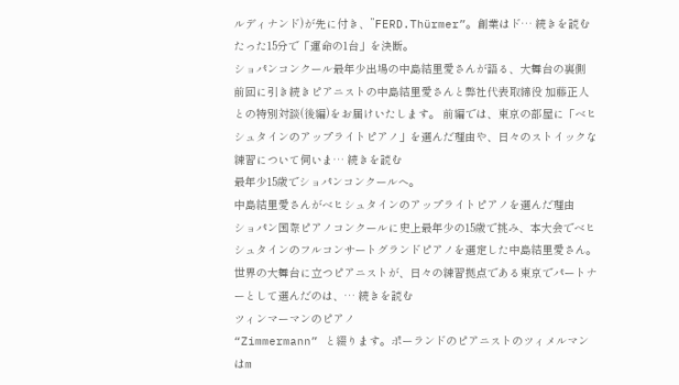ルディナンド)が先に付き、”FERD.Thürmer”。創業はド… 続きを読む
たった15分で「運命の1台」を決断。
ショパンコンクール最年少出場の中島結里愛さんが語る、大舞台の裏側
前回に引き続きピアニストの中島結里愛さんと弊社代表取締役 加藤正人との特別対談(後編)をお届けいたします。 前編では、東京の部屋に「ベヒシュタインのアップライトピアノ」を選んだ理由や、日々のストイックな練習について伺いま… 続きを読む
最年少15歳でショパンコンクールへ。
中島結里愛さんがベヒシュタインのアップライトピアノを選んだ理由
ショパン国際ピアノコンクールに史上最年少の15歳で挑み、本大会でベヒシュタインのフルコンサートグランドピアノを選定した中島結里愛さん。世界の大舞台に立つピアニストが、日々の練習拠点である東京でパートナーとして選んだのは、… 続きを読む
ツィンマーマンのピアノ
“Zimmermann” と綴ります。ポーランドのピアニストのツィメルマンはm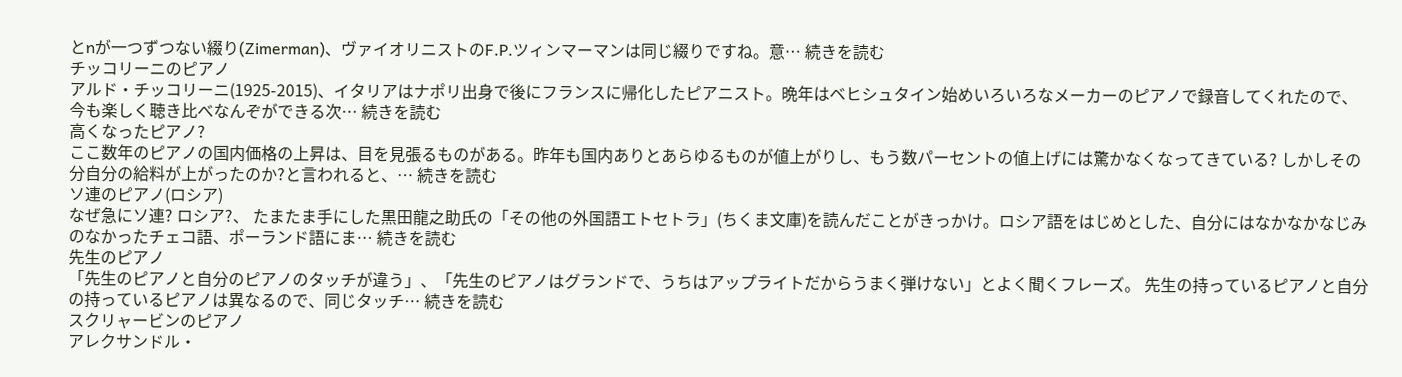とnが一つずつない綴り(Zimerman)、ヴァイオリニストのF.P.ツィンマーマンは同じ綴りですね。意… 続きを読む
チッコリーニのピアノ
アルド・チッコリーニ(1925-2015)、イタリアはナポリ出身で後にフランスに帰化したピアニスト。晩年はベヒシュタイン始めいろいろなメーカーのピアノで録音してくれたので、今も楽しく聴き比べなんぞができる次… 続きを読む
高くなったピアノ?
ここ数年のピアノの国内価格の上昇は、目を見張るものがある。昨年も国内ありとあらゆるものが値上がりし、もう数パーセントの値上げには驚かなくなってきている? しかしその分自分の給料が上がったのか?と言われると、… 続きを読む
ソ連のピアノ(ロシア)
なぜ急にソ連? ロシア?、 たまたま手にした黒田龍之助氏の「その他の外国語エトセトラ」(ちくま文庫)を読んだことがきっかけ。ロシア語をはじめとした、自分にはなかなかなじみのなかったチェコ語、ポーランド語にま… 続きを読む
先生のピアノ
「先生のピアノと自分のピアノのタッチが違う」、「先生のピアノはグランドで、うちはアップライトだからうまく弾けない」とよく聞くフレーズ。 先生の持っているピアノと自分の持っているピアノは異なるので、同じタッチ… 続きを読む
スクリャービンのピアノ
アレクサンドル・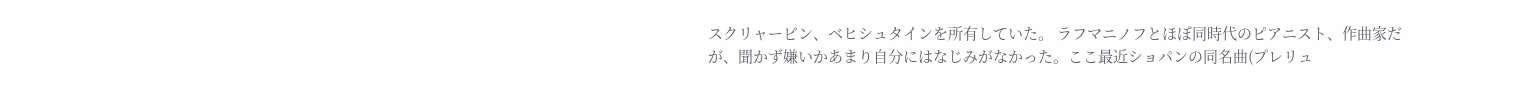スクリャービン、ベヒシュタインを所有していた。 ラフマニノフとほぼ同時代のピアニスト、作曲家だが、聞かず嫌いかあまり自分にはなじみがなかった。ここ最近ショパンの同名曲(プレリュ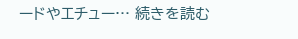ードやエチュー… 続きを読む